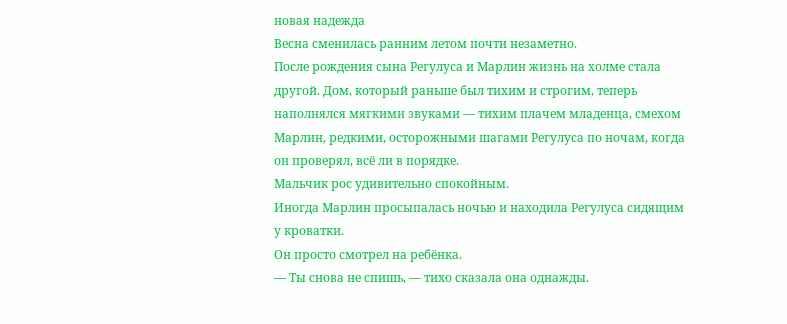новая надежда
Весна сменилась ранним летом почти незаметно.
После рождения сына Регулуса и Марлин жизнь на холме стала другой. Дом, который раньше был тихим и строгим, теперь наполнялся мягкими звуками — тихим плачем младенца, смехом Марлин, редкими, осторожными шагами Регулуса по ночам, когда он проверял, всё ли в порядке.
Мальчик рос удивительно спокойным.
Иногда Марлин просыпалась ночью и находила Регулуса сидящим у кроватки.
Он просто смотрел на ребёнка.
— Ты снова не спишь, — тихо сказала она однажды.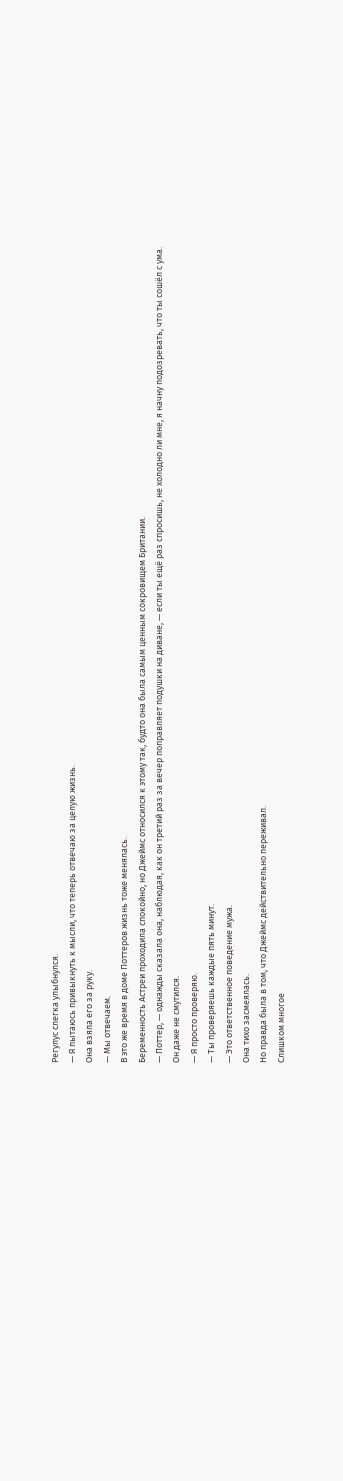Регулус слегка улыбнулся.
— Я пытаюсь привыкнуть к мысли, что теперь отвечаю за целую жизнь.
Она взяла его за руку.
— Мы отвечаем.
В это же время в доме Поттеров жизнь тоже менялась.
Беременность Астреи проходила спокойно, но Джеймс относился к этому так, будто она была самым ценным сокровищем Британии.
— Поттер, — однажды сказала она, наблюдая, как он третий раз за вечер поправляет подушки на диване, — если ты ещё раз спросишь, не холодно ли мне, я начну подозревать, что ты сошёл с ума.
Он даже не смутился.
— Я просто проверяю.
— Ты проверяешь каждые пять минут.
— Это ответственное поведение мужа.
Она тихо засмеялась.
Но правда была в том, что Джеймс действительно переживал.
Слишком многое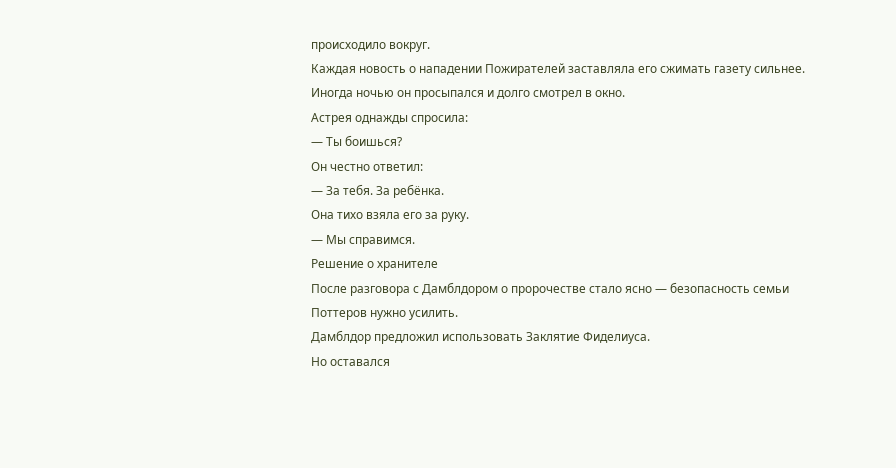происходило вокруг.
Каждая новость о нападении Пожирателей заставляла его сжимать газету сильнее.
Иногда ночью он просыпался и долго смотрел в окно.
Астрея однажды спросила:
— Ты боишься?
Он честно ответил:
— За тебя. За ребёнка.
Она тихо взяла его за руку.
— Мы справимся.
Решение о хранителе
После разговора с Дамблдором о пророчестве стало ясно — безопасность семьи Поттеров нужно усилить.
Дамблдор предложил использовать Заклятие Фиделиуса.
Но оставался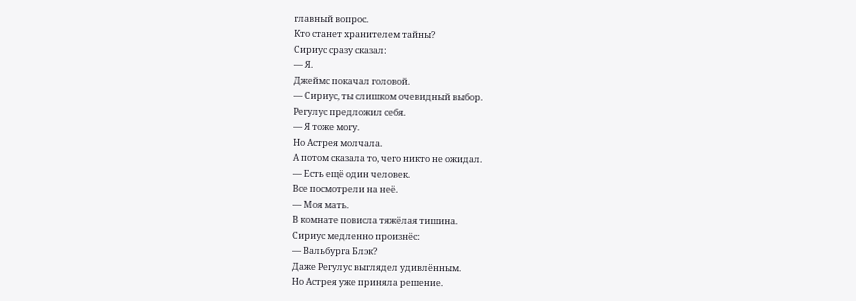главный вопрос.
Кто станет хранителем тайны?
Сириус сразу сказал:
— Я.
Джеймс покачал головой.
— Сириус, ты слишком очевидный выбор.
Регулус предложил себя.
— Я тоже могу.
Но Астрея молчала.
А потом сказала то, чего никто не ожидал.
— Есть ещё один человек.
Все посмотрели на неё.
— Моя мать.
В комнате повисла тяжёлая тишина.
Сириус медленно произнёс:
— Вальбурга Блэк?
Даже Регулус выглядел удивлённым.
Но Астрея уже приняла решение.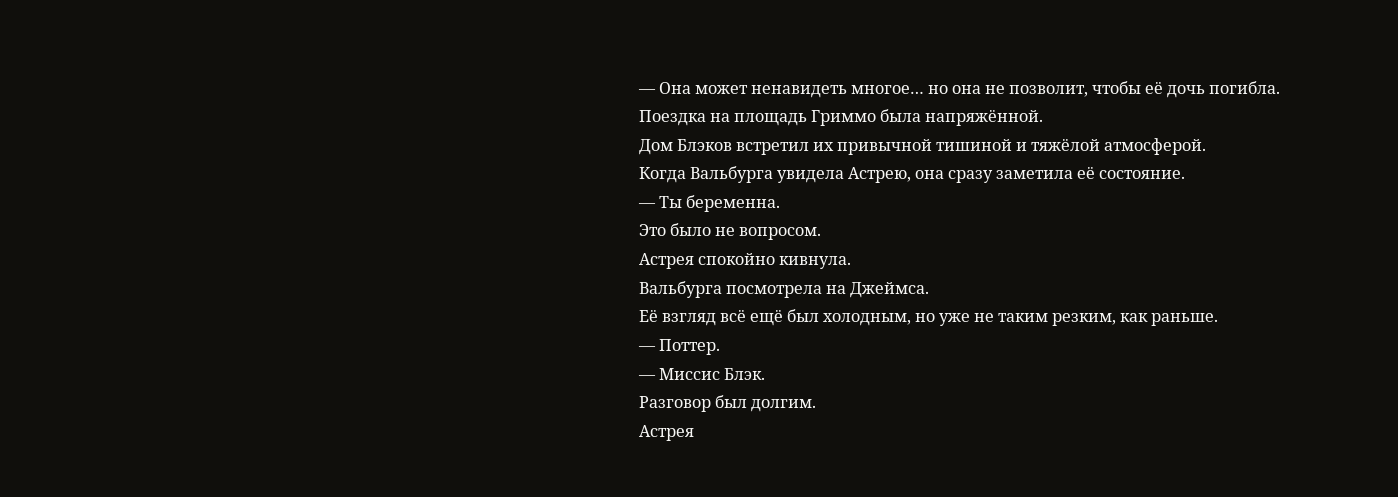— Она может ненавидеть многое… но она не позволит, чтобы её дочь погибла.
Поездка на площадь Гриммо была напряжённой.
Дом Блэков встретил их привычной тишиной и тяжёлой атмосферой.
Когда Вальбурга увидела Астрею, она сразу заметила её состояние.
— Ты беременна.
Это было не вопросом.
Астрея спокойно кивнула.
Вальбурга посмотрела на Джеймса.
Её взгляд всё ещё был холодным, но уже не таким резким, как раньше.
— Поттер.
— Миссис Блэк.
Разговор был долгим.
Астрея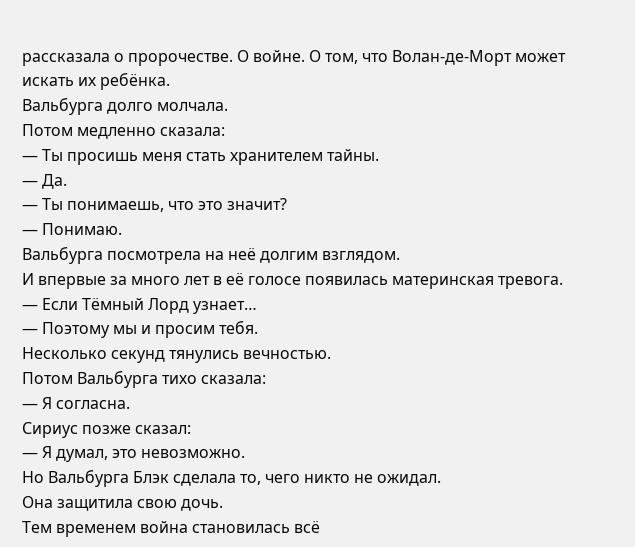рассказала о пророчестве. О войне. О том, что Волан-де-Морт может искать их ребёнка.
Вальбурга долго молчала.
Потом медленно сказала:
— Ты просишь меня стать хранителем тайны.
— Да.
— Ты понимаешь, что это значит?
— Понимаю.
Вальбурга посмотрела на неё долгим взглядом.
И впервые за много лет в её голосе появилась материнская тревога.
— Если Тёмный Лорд узнает…
— Поэтому мы и просим тебя.
Несколько секунд тянулись вечностью.
Потом Вальбурга тихо сказала:
— Я согласна.
Сириус позже сказал:
— Я думал, это невозможно.
Но Вальбурга Блэк сделала то, чего никто не ожидал.
Она защитила свою дочь.
Тем временем война становилась всё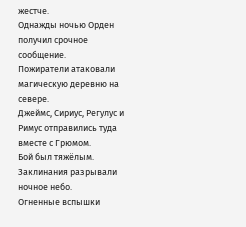жестче.
Однажды ночью Орден получил срочное сообщение.
Пожиратели атаковали магическую деревню на севере.
Джеймс, Сириус, Регулус и Римус отправились туда вместе с Грюмом.
Бой был тяжёлым.
Заклинания разрывали ночное небо.
Огненные вспышки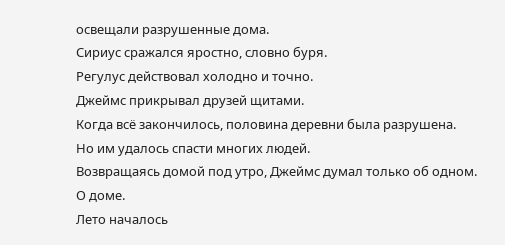освещали разрушенные дома.
Сириус сражался яростно, словно буря.
Регулус действовал холодно и точно.
Джеймс прикрывал друзей щитами.
Когда всё закончилось, половина деревни была разрушена.
Но им удалось спасти многих людей.
Возвращаясь домой под утро, Джеймс думал только об одном.
О доме.
Лето началось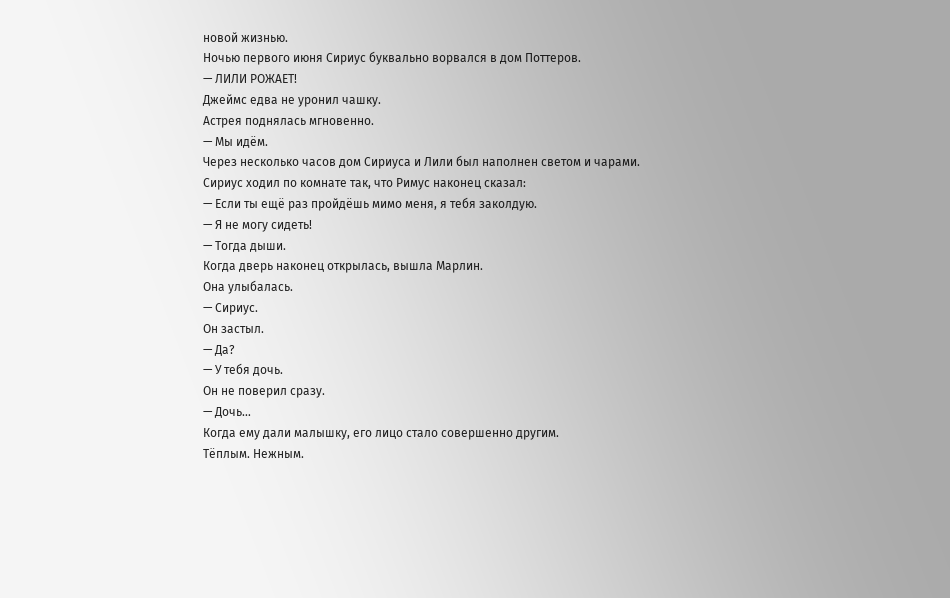новой жизнью.
Ночью первого июня Сириус буквально ворвался в дом Поттеров.
— ЛИЛИ РОЖАЕТ!
Джеймс едва не уронил чашку.
Астрея поднялась мгновенно.
— Мы идём.
Через несколько часов дом Сириуса и Лили был наполнен светом и чарами.
Сириус ходил по комнате так, что Римус наконец сказал:
— Если ты ещё раз пройдёшь мимо меня, я тебя заколдую.
— Я не могу сидеть!
— Тогда дыши.
Когда дверь наконец открылась, вышла Марлин.
Она улыбалась.
— Сириус.
Он застыл.
— Да?
— У тебя дочь.
Он не поверил сразу.
— Дочь…
Когда ему дали малышку, его лицо стало совершенно другим.
Тёплым. Нежным.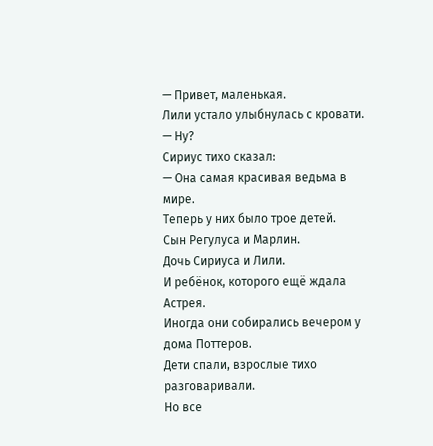— Привет, маленькая.
Лили устало улыбнулась с кровати.
— Ну?
Сириус тихо сказал:
— Она самая красивая ведьма в мире.
Теперь у них было трое детей.
Сын Регулуса и Марлин.
Дочь Сириуса и Лили.
И ребёнок, которого ещё ждала Астрея.
Иногда они собирались вечером у дома Поттеров.
Дети спали, взрослые тихо разговаривали.
Но все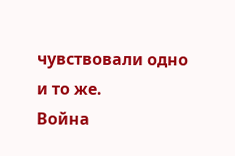чувствовали одно и то же.
Война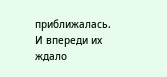приближалась.
И впереди их ждало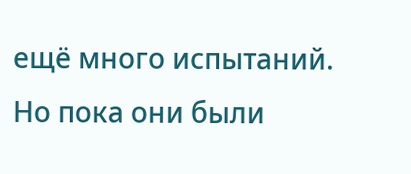ещё много испытаний.
Но пока они были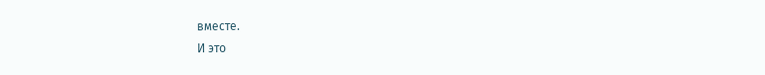вместе.
И это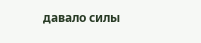давало силы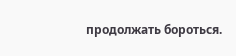продолжать бороться.